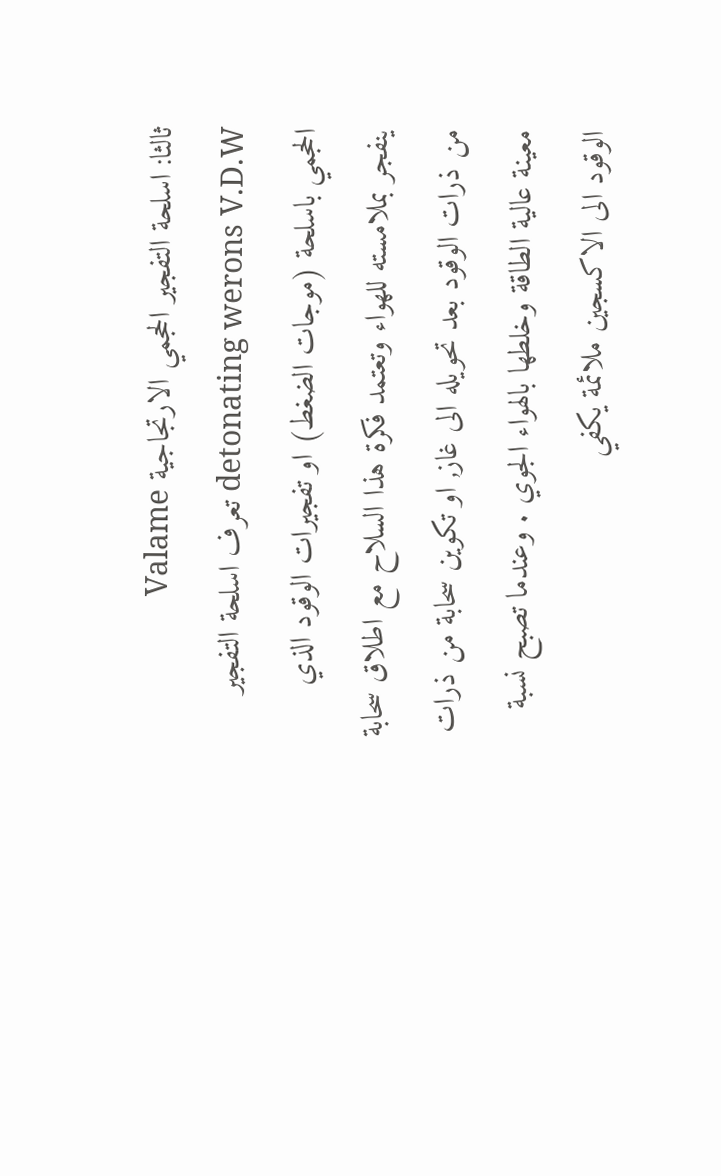ثالثا: اسلحة التفجير الحجمي الارتجاجية Valame detonating werons V.D.W تعرف اسلحة التفجير الحجمي باسلحة (موجات الضغط) او تفجيرات الوقود الذي ينفجر بملامسته للهواء وتعتمد فكرة هذا السلاح مع اطلاق سحابة من ذرات الوقود بعد تحويله الى غاز, او تكوين سحابة من ذرات معينة عالية الطاقة وخلطها بالهواء الجوي . وعندما تصبح نسبة الوقود الى الاكسجين ملائمة يكفي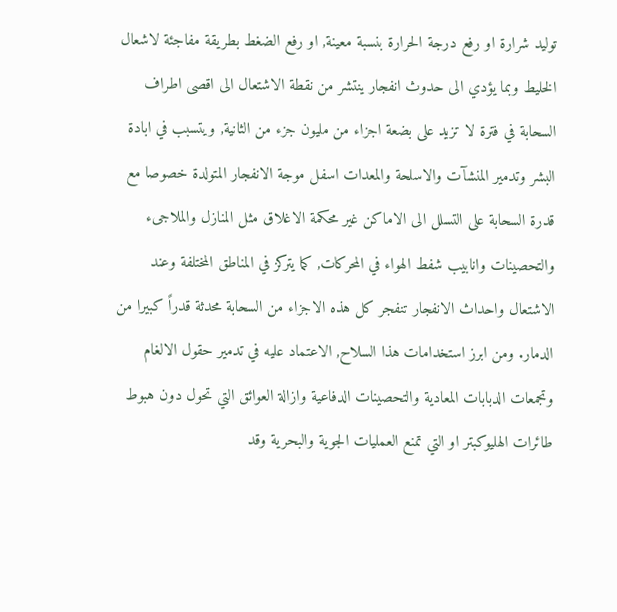توليد شرارة او رفع درجة الحرارة بنسبة معينة, او رفع الضغط بطريقة مفاجئة لاشعال الخليط وبما يؤدي الى حدوث انفجار ينتشر من نقطة الاشتعال الى اقصى اطراف السحابة في فترة لا تزيد على بضعة اجزاء من مليون جزء من الثانية, ويتسبب في ابادة البشر وتدمير المنشآت والاسلحة والمعدات اسفل موجة الانفجار المتولدة خصوصا مع قدرة السحابة على التسلل الى الاماكن غير محكمة الاغلاق مثل المنازل والملاجىء والتحصينات وانابيب شفط الهواء في المحركات, كما يتركز في المناطق المختلفة وعند الاشتعال واحداث الانفجار تنفجر كل هذه الاجزاء من السحابة محدثة قدراً كبيرا من الدمار. ومن ابرز استخدامات هذا السلاح, الاعتماد عليه في تدمير حقول الالغام وتجمعات الدبابات المعادية والتحصينات الدفاعية وازالة العوائق التي تحول دون هبوط طائرات الهليوكبتر او التي تمنع العمليات الجوية والبحرية وقد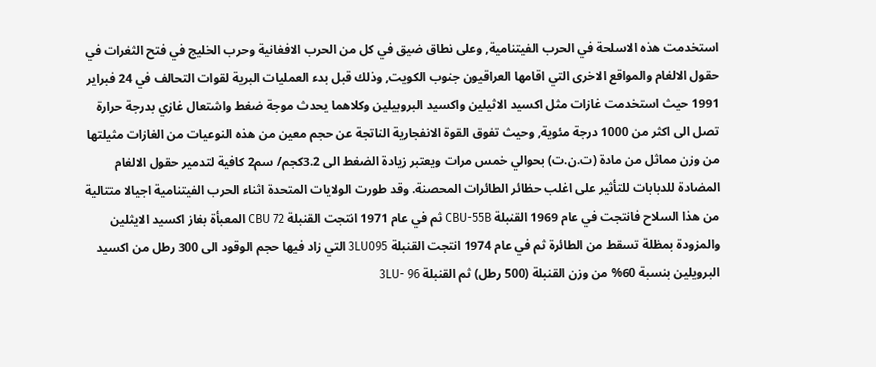استخدمت هذه الاسلحة في الحرب الفيتنامية, وعلى نطاق ضيق في كل من الحرب الافغانية وحرب الخليج في فتح الثغرات في حقول الالغام والمواقع الاخرى التي اقامها العراقيون جنوب الكويت, وذلك قبل بدء العمليات البرية لقوات التحالف في 24 فبراير 1991 حيث استخدمت غازات مثل اكسيد الاثيلين واكسيد البروبيلين وكلاهما يحدث موجة ضغط واشتعال غازي بدرجة حرارة تصل الى اكثر من 1000 درجة مئوية, وحيث تفوق القوة الانفجارية الناتجة عن حجم معين من هذه النوعيات من الغازات مثيلتها من وزن مماثل من مادة (ت.ن.ت) بحوالي خمس مرات ويعتبر زيادة الضغط الى 3.2كجم/ سم2 كافية لتدمير حقول الالغام المضادة للدبابات للتأثير على اغلب حظائر الطائرات المحصنة. وقد طورت الولايات المتحدة اثناء الحرب الفيتنامية اجيالا متتالية من هذا السلاح فانتجت في عام 1969 القنبلة CBU-55B ثم في عام 1971 انتجت القنبلة CBU 72 المعبأة بغاز اكسيد الايثلين والمزودة بمظلة تسقط من الطائرة ثم في عام 1974 انتجت القنبلة 3LU095 التي زاد فيها حجم الوقود الى 300 رطل من اكسيد البرويلين بنسبة 60% من وزن القنبلة (500 رطل) ثم القنبلة 3LU- 96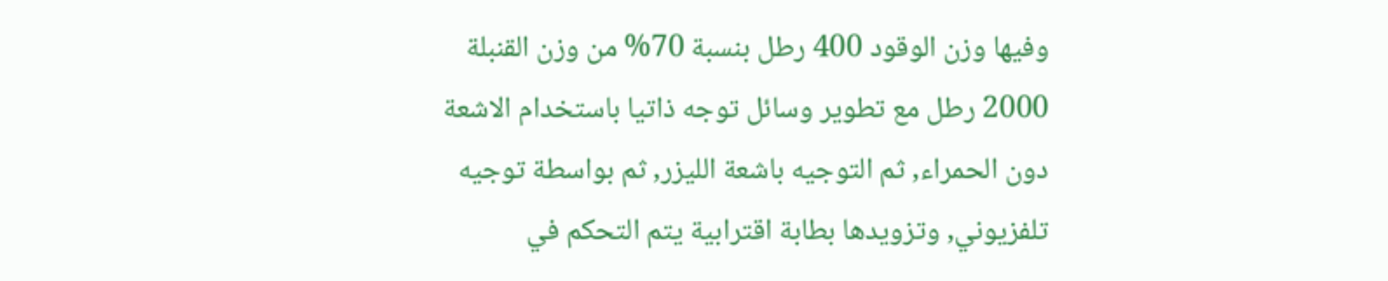وفيها وزن الوقود 400 رطل بنسبة 70% من وزن القنبلة 2000 رطل مع تطوير وسائل توجه ذاتيا باستخدام الاشعة دون الحمراء, ثم التوجيه باشعة الليزر, ثم بواسطة توجيه تلفزيوني, وتزويدها بطابة اقترابية يتم التحكم في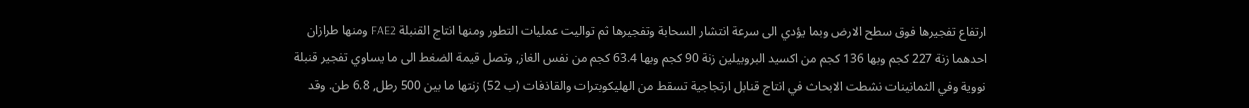ارتفاع تفجيرها فوق سطح الارض وبما يؤدي الى سرعة انتشار السحابة وتفجيرها ثم تواليت عمليات التطور ومنها انتاج القنبلة FAE2 ومنها طرازان احدهما زنة 227 كجم وبها 136 كجم من اكسيد البروبيلين زنة 90 كجم وبها 63.4 كجم من نفس الغاز, وتصل قيمة الضغط الى ما يساوي تفجير قنبلة نووية وفي الثمانينات نشطت الابحاث في انتاج قنابل ارتجاجية تسقط من الهليكوبترات والقاذفات (ب 52) زنتها ما بين 500 رطل, 6.8 طن. وقد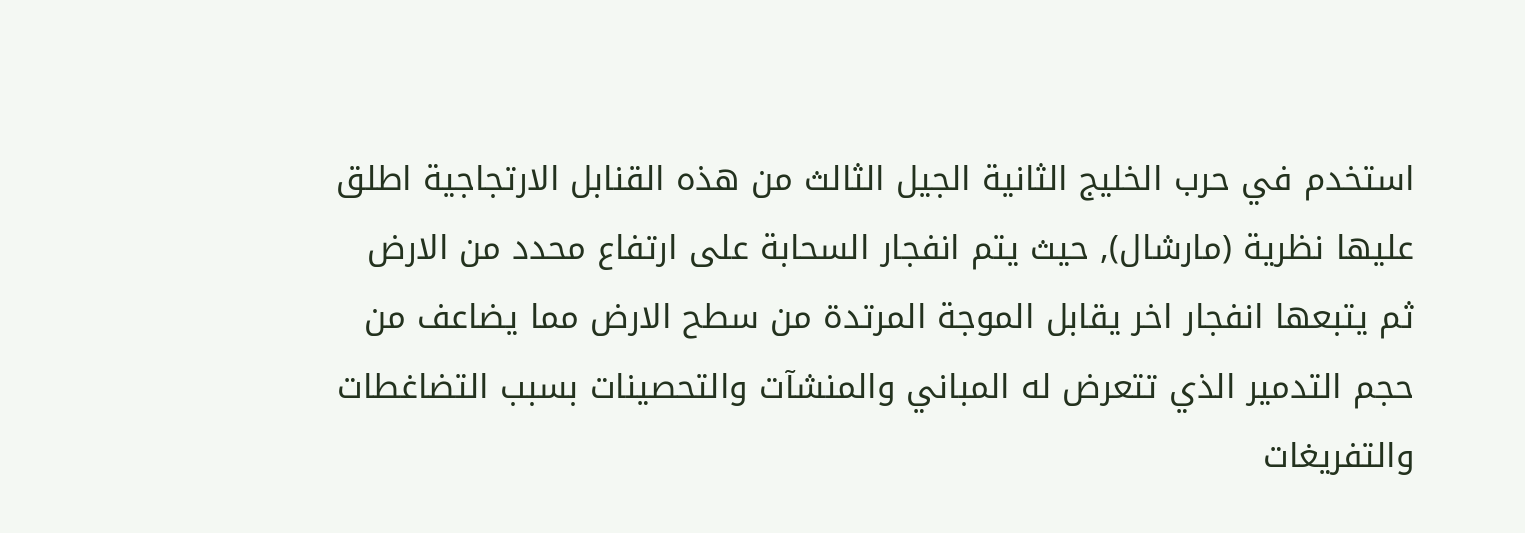استخدم في حرب الخليج الثانية الجيل الثالث من هذه القنابل الارتجاجية اطلق عليها نظرية (مارشال), حيث يتم انفجار السحابة على ارتفاع محدد من الارض ثم يتبعها انفجار اخر يقابل الموجة المرتدة من سطح الارض مما يضاعف من حجم التدمير الذي تتعرض له المباني والمنشآت والتحصينات بسبب التضاغطات والتفريغات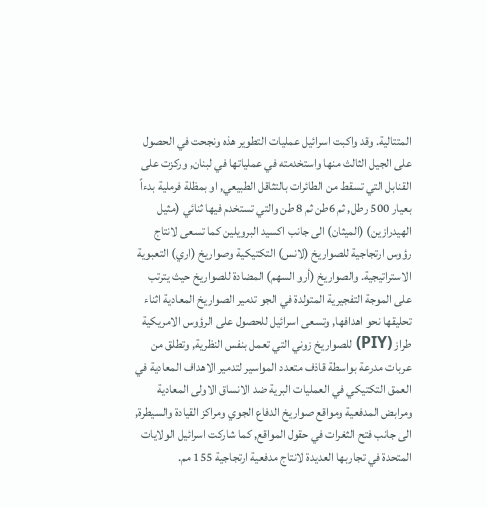المتتالية. وقد واكبت اسرائيل عمليات التطوير هذه ونجحت في الحصول على الجيل الثالث منها واستخدمته في عملياتها في لبنان, وركزت على القنابل التي تسقط من الطائرات بالتثاقل الطبيعي, او بمظلة فرملية بدءاً بعيار 500 رطل, ثم 6طن ثم 8 طن والتي تستخدم فيها ثنائي (مثيل الهيدرازين) (الميثان) الى جانب اكسيد البرويلين كما تسعى لانتاج رؤوس ارتجاجية للصواريخ (لانس) التكتيكية وصواريخ (اري) التعبوية الاستراتيجية. والصواريخ (أرو السهم) المضادة للصواريخ حيث يترتب على الموجة التفجيرية المتولدة في الجو تدمير الصواريخ المعادية اثناء تحليقها نحو اهدافها, وتسعى اسرائيل للحصول على الرؤوس الامريكية طراز (PIY) للصواريخ زوني التي تعمل بنفس النظرية, وتطلق من عربات مدرعة بواسطة قاذف متعدد المواسير لتدمير الاهداف المعادية في العمق التكتيكي في العمليات البرية ضد الانساق الاولى المعادية ومرابض المدفعية ومواقع صواريخ الدفاع الجوي ومراكز القيادة والسيطرة, الى جانب فتح الثغرات في حقول المواقع, كما شاركت اسرائيل الولايات المتحدة في تجاربها العديدة لانتاج مدفعية ارتجاجية 155 مم.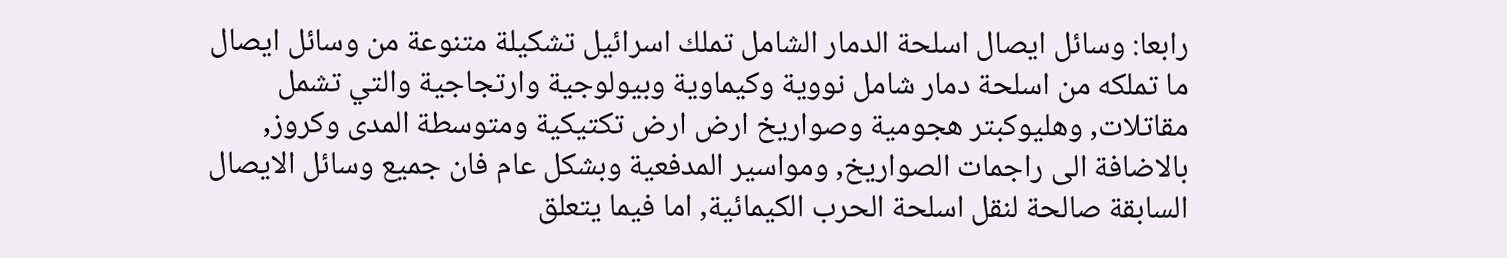رابعا: وسائل ايصال اسلحة الدمار الشامل تملك اسرائيل تشكيلة متنوعة من وسائل ايصال ما تملكه من اسلحة دمار شامل نووية وكيماوية وبيولوجية وارتجاجية والتي تشمل مقاتلات, وهليوكبتر هجومية وصواريخ ارض ارض تكتيكية ومتوسطة المدى وكروز, بالاضافة الى راجمات الصواريخ, ومواسير المدفعية وبشكل عام فان جميع وسائل الايصال السابقة صالحة لنقل اسلحة الحرب الكيمائية, اما فيما يتعلق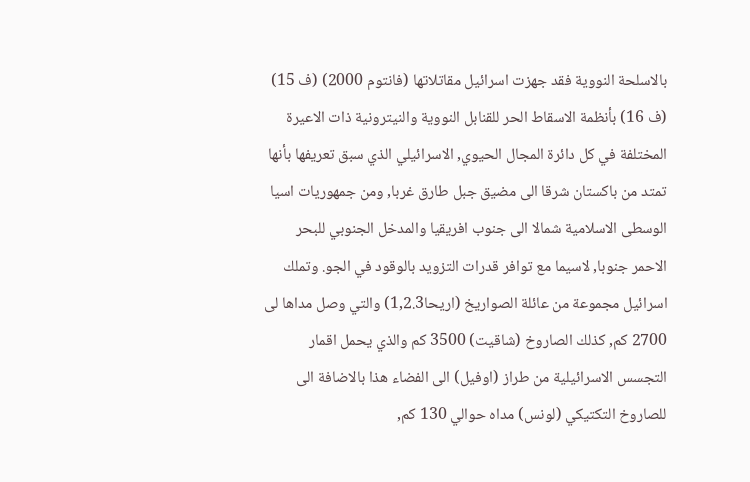بالاسلحة النووية فقد جهزت اسرائيل مقاتلاتها (فانتوم 2000) (ف 15) (ف 16) بأنظمة الاسقاط الحر للقنابل النووية والنيترونية ذات الاعيرة المختلفة في كل دائرة المجال الحيوي, الاسرائيلي الذي سبق تعريفها بأنها تمتد من باكستان شرقا الى مضيق جبل طارق غربا, ومن جمهوريات اسيا الوسطى الاسلامية شمالا الى جنوب افريقيا والمدخل الجنوبي للبحر الاحمر جنوبا, لاسيما مع توافر قدرات التزويد بالوقود في الجو. وتملك اسرائيل مجموعة من عائلة الصواريخ (اريحا1,2.3) والتي وصل مداها لى 2700 كم, كذلك الصاروخ (شاقيت) 3500 كم والذي يحمل اقمار التجسس الاسرائيلية من طراز (اوفيل) الى الفضاء هذا بالاضافة الى للصاروخ التكتيكي (لونس) مداه حوالي 130 كم,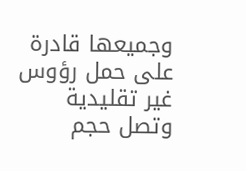وجميعها قادرة على حمل رؤوس غير تقليدية وتصل حجم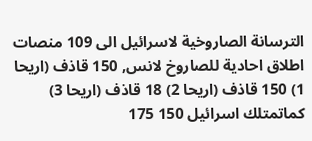الترسانة الصاروخية لاسرائيل الى 109 منصات اطلاق احادية للصاروخ لانس, 150 قاذف (اريحا 1) 150 قاذف (اريحا 2) 18 قاذف (اريحا 3) كماتمتلك اسرائيل 150 175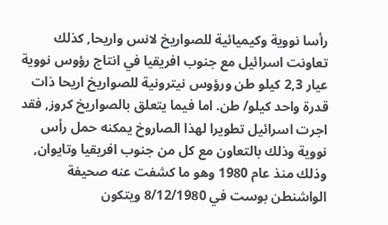رأسا نووية وكيميائية للصواريخ لانس واريحا, كذلك تعاونت اسرائيل مع جنوب افريقيا في انتاج رؤوس نووية عيار 2,3 كيلو طن ورؤوس نيترونية للصواريخ اريحا ذات قدرة واحد كيلو/ طن. اما فيما يتعلق بالصواريخ كروز, فقد اجرت اسرائيل تطويرا لهذا الصاروخ يمكنه حمل رأس نووية وذلك بالتعاون مع كل من جنوب افريقيا وتايوان, وذلك منذ عام 1980 وهو ما كشفت عنه صحيفة الواشنطن بوست في 8/12/1980 ويتكون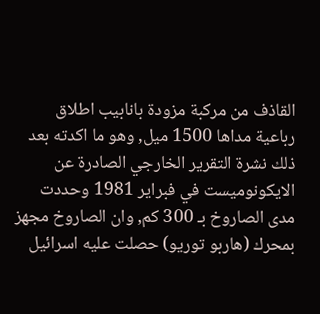القاذف من مركبة مزودة بانابيب اطلاق رباعية مداها 1500 ميل, وهو ما اكدته بعد ذلك نشرة التقرير الخارجي الصادرة عن الايكونوميست في فبراير 1981 وحددت مدى الصاروخ بـ 300 كم, وان الصاروخ مجهز بمحرك (هاربو توريو) حصلت عليه اسرائيل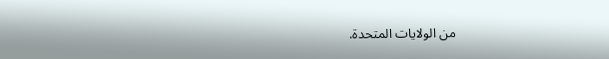من الولايات المتحدة.